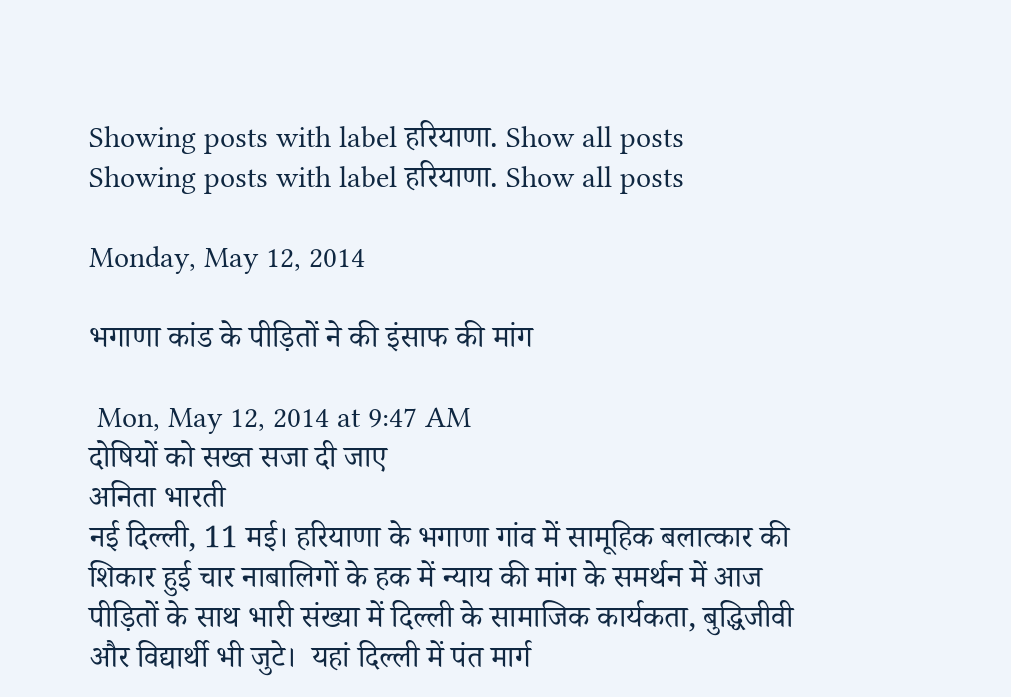Showing posts with label हरियाणा. Show all posts
Showing posts with label हरियाणा. Show all posts

Monday, May 12, 2014

भगाणा कांड के पीड़ितों ने की इंसाफ की मांग

 Mon, May 12, 2014 at 9:47 AM
दोषियों को सख्त सजा दी जाए
अनिता भारती
नई दिल्ली, 11 मई। हरियाणा के भगाणा गांव में सामूहिक बलात्कार की शिकार हुई चार नाबालिगों के हक में न्याय की मांग के समर्थन में आज पीड़ितों के साथ भारी संख्या में दिल्ली के सामाजिक कार्यकता, बुद्धिजीवी और विद्यार्थी भी जुटे।  यहां दिल्ली में पंत मार्ग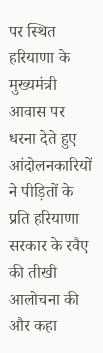पर स्थित हरियाणा के मुख्यमंत्री आवास पर धरना देते हुए आंदोलनकारियों ने पीड़ितों के प्रति हरियाणा सरकार के रवैए की तीखी आलोचना की और कहा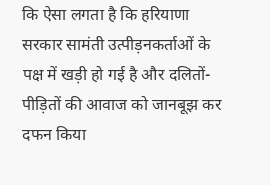कि ऐसा लगता है कि हरियाणा सरकार सामंती उत्पीड़नकर्ताओं के पक्ष में खड़ी हो गई है और दलितों-पीड़ितों की आवाज को जानबूझ कर दफन किया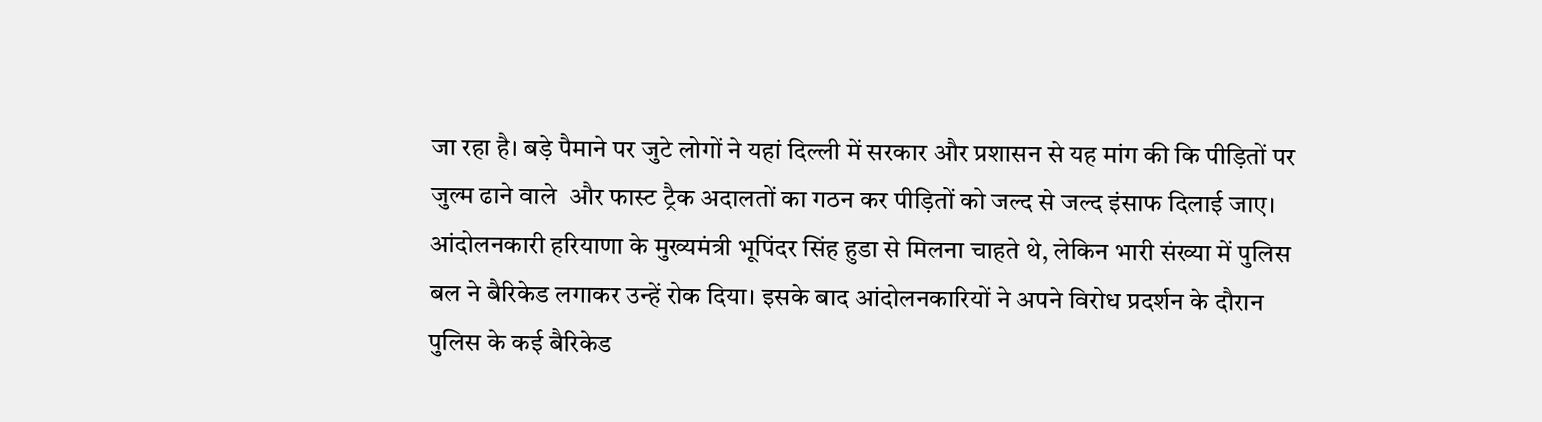जा रहा है। बड़े पैमाने पर जुटे लोगों ने यहां दिल्ली में सरकार और प्रशासन से यह मांग की कि पीड़ितों पर जुल्म ढाने वाले  और फास्ट ट्रैक अदालतों का गठन कर पीड़ितों को जल्द से जल्द इंसाफ दिलाई जाए।
आंदोलनकारी हरियाणा के मुख्यमंत्री भूपिंदर सिंह हुडा से मिलना चाहते थे, लेकिन भारी संख्या में पुलिस बल ने बैरिकेड लगाकर उन्हें रोक दिया। इसके बाद आंदोलनकारियों ने अपने विरोध प्रदर्शन के दौरान पुलिस के कई बैरिकेड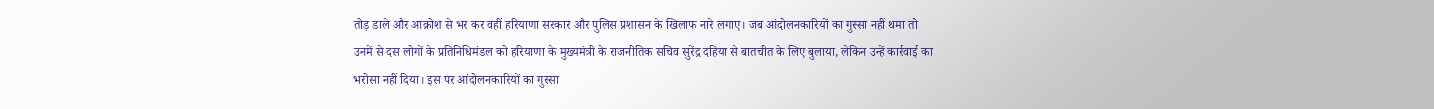तोड़ डाले और आक्रोश से भर कर वहीं हरियाणा सरकार और पुलिस प्रशासन के खिलाफ नारे लगाए। जब आंदोलनकारियों का गुस्सा नहीं थमा तो उनमें से दस लोगों के प्रतिनिधिमंडल को हरियाणा के मुख्यमंत्री के राजनीतिक सचिव सुरेंद्र दहिया से बातचीत के लिए बुलाया, लेकिन उन्हें कार्रवाई का भरोसा नहीं दिया। इस पर आंदोलनकारियों का गुस्सा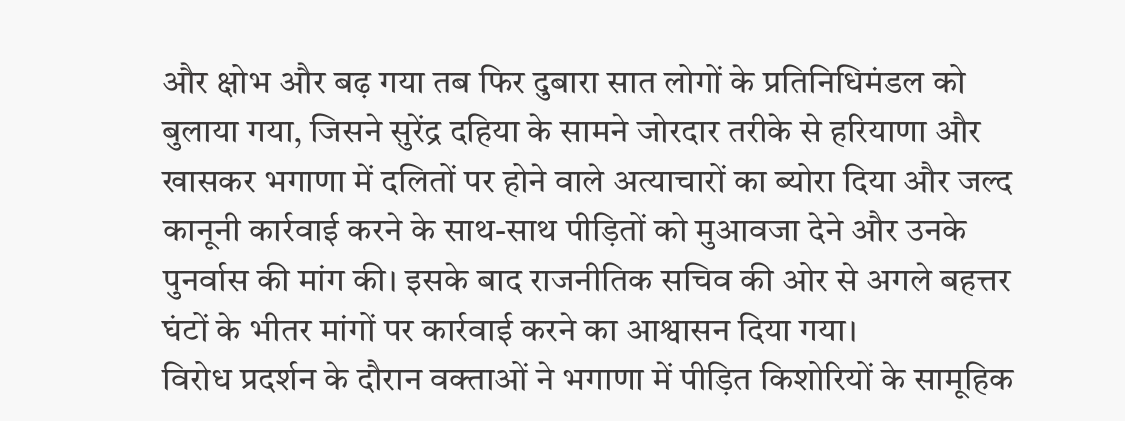और क्षोभ और बढ़ गया तब फिर दुबारा सात लोगों के प्रतिनिधिमंडल को बुलाया गया, जिसने सुरेंद्र दहिया के सामने जोरदार तरीके से हरियाणा और खासकर भगाणा में दलितों पर होने वाले अत्याचारों का ब्योरा दिया और जल्द कानूनी कार्रवाई करने के साथ-साथ पीड़ितों को मुआवजा देने और उनके पुनर्वास की मांग की। इसके बाद राजनीतिक सचिव की ओर से अगले बहत्तर घंटों के भीतर मांगों पर कार्रवाई करने का आश्वासन दिया गया।
विरोध प्रदर्शन के दौरान वक्ताओं ने भगाणा में पीड़ित किशोरियों के सामूहिक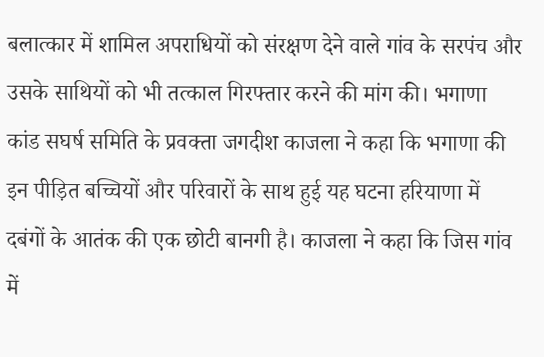बलात्कार में शामिल अपराधियों को संरक्षण देने वाले गांव के सरपंच और उसके साथियों को भी तत्काल गिरफ्तार करने की मांग की। भगाणा कांड सघर्ष समिति के प्रवक्ता जगदीश काजला ने कहा कि भगाणा की इन पीड़ित बच्चियों और परिवारों के साथ हुई यह घटना हरियाणा में दबंगों के आतंक की एक छोटी बानगी है। काजला ने कहा कि जिस गांव में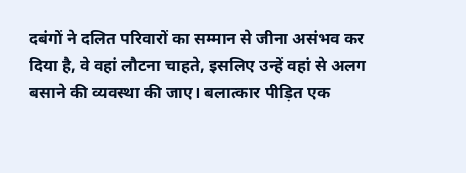दबंगों ने दलित परिवारों का सम्मान से जीना असंभव कर दिया है, वे वहां लौटना चाहते, इसलिए उन्हें वहां से अलग बसाने की व्यवस्था की जाए। बलात्कार पीड़ित एक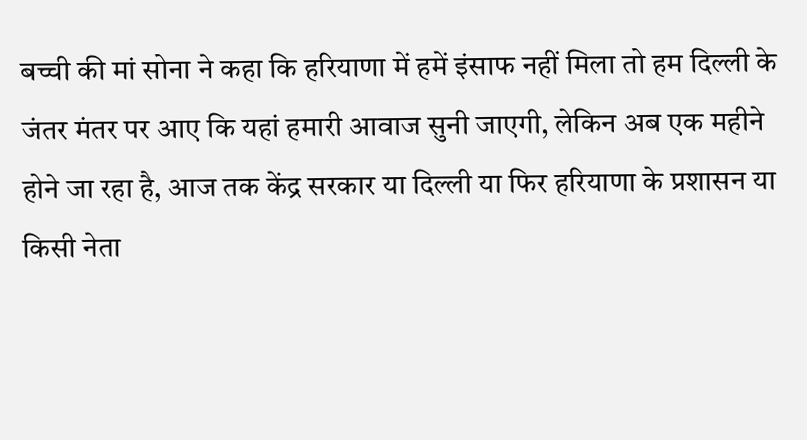बच्ची की मां सोना ने कहा कि हरियाणा में हमें इंसाफ नहीं मिला तो हम दिल्ली के जंतर मंतर पर आए कि यहां हमारी आवाज सुनी जाएगी, लेकिन अब एक महीने होने जा रहा है, आज तक केंद्र सरकार या दिल्ली या फिर हरियाणा के प्रशासन या किसी नेता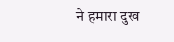ने हमारा दुख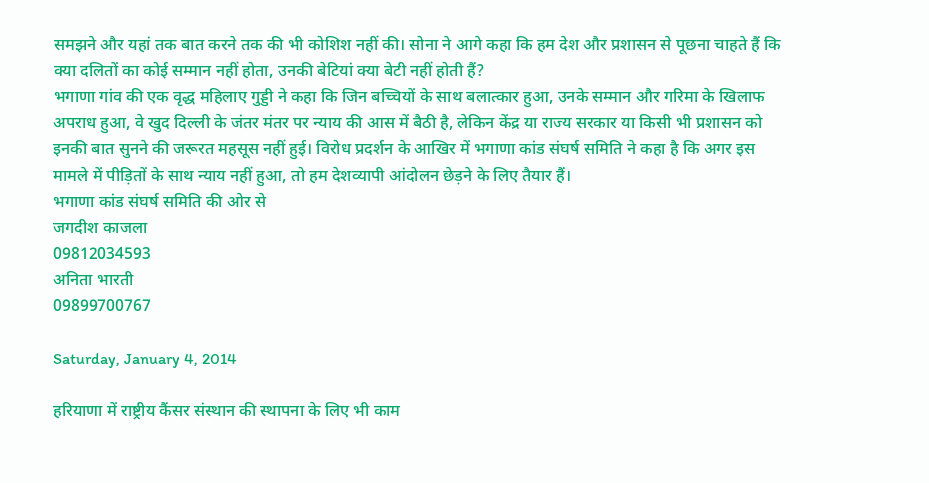समझने और यहां तक बात करने तक की भी कोशिश नहीं की। सोना ने आगे कहा कि हम देश और प्रशासन से पूछना चाहते हैं कि क्या दलितों का कोई सम्मान नहीं होता, उनकी बेटियां क्या बेटी नहीं होती हैं?
भगाणा गांव की एक वृद्ध महिलाए गुड्डी ने कहा कि जिन बच्चियों के साथ बलात्कार हुआ, उनके सम्मान और गरिमा के खिलाफ अपराध हुआ, वे खुद दिल्ली के जंतर मंतर पर न्याय की आस में बैठी है, लेकिन केंद्र या राज्य सरकार या किसी भी प्रशासन को इनकी बात सुनने की जरूरत महसूस नहीं हुई। विरोध प्रदर्शन के आखिर में भगाणा कांड संघर्ष समिति ने कहा है कि अगर इस मामले में पीड़ितों के साथ न्याय नहीं हुआ, तो हम देशव्यापी आंदोलन छेड़ने के लिए तैयार हैं।
भगाणा कांड संघर्ष समिति की ओर से
जगदीश काजला
09812034593
अनिता भारती
09899700767

Saturday, January 4, 2014

हरियाणा में राष्ट्रीय कैंसर संस्थान की स्थापना के लिए भी काम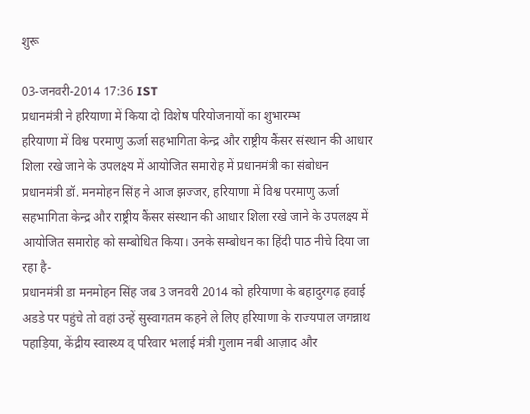शुरू

03-जनवरी-2014 17:36 IST
प्रधानमंत्री ने हरियाणा में किया दो विशेष परियोजनायों का शुभारम्भ
हरियाणा में विश्व परमाणु ऊर्जा सहभागिता केन्द्र और राष्ट्रीय कैंसर संस्थान की आधार शिला रखे जाने के उपलक्ष्य में आयोजित समारोह में प्रधानमंत्री का संबोधन
प्रधानमंत्री डॉ. मनमोहन सिंह ने आज झज्जर, हरियाणा में विश्व परमाणु ऊर्जा सहभागिता केन्द्र और राष्ट्रीय कैंसर संस्थान की आधार शिला रखे जाने के उपलक्ष्य में आयोजित समारोह को सम्बोधित किया। उनके सम्बोधन का हिंदी पाठ नीचे दिया जा रहा है-
प्रधानमंत्री डा मनमोहन सिंह जब 3 जनवरी 2014 को हरियाणा के बहादुरगढ़ हवाई अडडे पर पहुंचे तो वहां उन्हें सुस्वागतम कहने ले लिए हरियाणा के राज्यपाल जगन्नाथ पहाड़िया, केंद्रीय स्वास्थ्य व् परिवार भलाई मंत्री गुलाम नबी आज़ाद और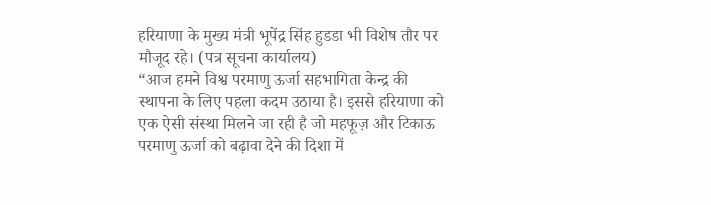हरियाणा के मुख्य मंत्री भूपेंद्र सिंह हुडडा भी विशेष तौर पर मौजूद रहे। (पत्र सूचना कार्यालय)
“आज हमने विश्व परमाणु ऊर्जा सहभागिता केन्द्र की स्थापना के लिए पहला कदम उठाया है। इससे हरियाणा को एक ऐसी संस्था मिलने जा रही है जो महफूज़ और टिकाऊ परमाणु ऊर्जा को बढ़ावा देने की दिशा में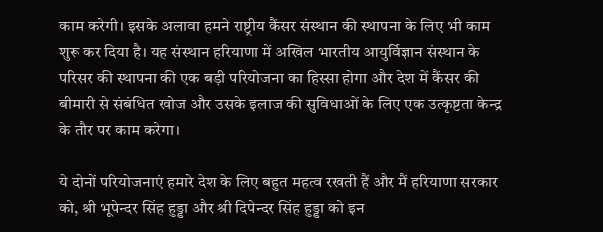काम करेगी। इसके अलावा हमने राष्ट्रीय कैंसर संस्थान की स्थापना के लिए भी काम शुरू कर दिया है। यह संस्थान हरियाणा में अखिल भारतीय आयुर्विज्ञान संस्थान के परिसर की स्थापना की एक बड़ी परियोजना का हिस्सा होगा और देश में कैंसर की बीमारी से संबंधित खोज और उसके इलाज की सुविधाओं के लिए एक उत्कृष्टता केन्द्र के तौर पर काम करेगा।

ये दोनों परियोजनाएं हमारे देश के लिए बहुत महत्व रखती हैं और मैं हरियाणा सरकार को, श्री भूपेन्दर सिंह हुड्डा और श्री दि‍पेन्‍दर सिंह हुड्डा को इन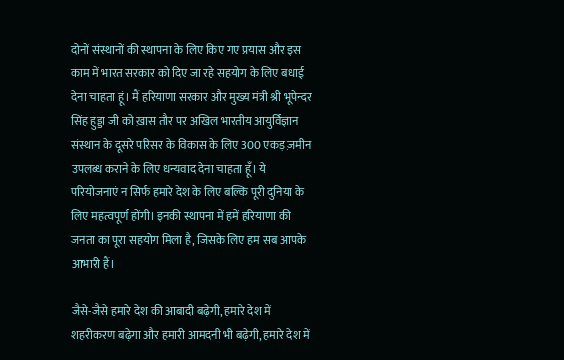दोनों संस्थानों की स्थापना के लिए किए गए प्रयास और इस काम में भारत सरकार को दिए जा रहे सहयोग के लिए बधाई देना चाहता हूं। मैं हरियाणा सरकार और मुख्य मंत्री श्री भूपेन्दर सिंह हुड्डा जी को ख़ास तौर पर अखिल भारतीय आयुर्विज्ञान संस्थान के दूसरे परिसर के विकास के लिए 300 एकड़ ज़मीन उपलब्ध कराने के लिए धन्यवाद देना चाहता हूँ। ये परियोजनाएं न सिर्फ हमारे देश के लिए बल्कि पूरी दुनिया के लिए महत्वपूर्ण होंगी। इनकी स्थापना में हमें हरियाणा की जनता का पूरा सहयोग मिला है, जिसके लिए हम सब आपके आभारी हैं।

जैसे-जैसे हमारे देश की आबादी बढ़ेगी, हमारे देश में शहरीकरण बढ़ेगा और हमारी आमदनी भी बढ़ेगी, हमारे देश में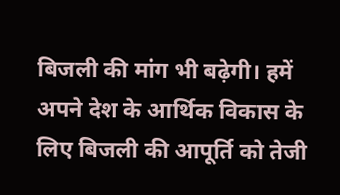बिजली की मांग भी बढ़ेगी। हमें अपने देश के आर्थिक विकास के लिए बिजली की आपूर्ति को तेजी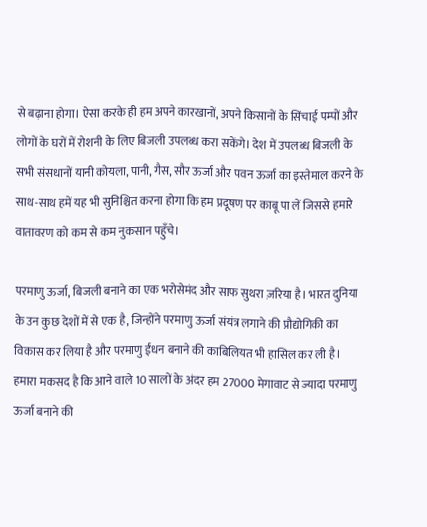से बढ़ाना होगा। ऐसा करके ही हम अपने कारखानों, अपने किसानों के सिंचाई पम्पों और लोगों के घरों में रोशनी के लिए बिजली उपलब्ध करा सकेंगे। देश में उपलब्ध बिजली के सभी संसधानों यानी कोयला, पानी, गैस, सौर ऊर्जा और पवन ऊर्जा का इस्तेमाल करने के साथ-साथ हमें यह भी सुनिश्चित करना होगा कि हम प्रदूषण पर काबू पा लें जिससे हमारे वातावरण को कम से कम नुकसान पहुँचे।

परमाणु ऊर्जा, बिजली बनाने का एक भरोसेमंद और साफ सुथरा ज़रिया है। भारत दुनिया के उन कुछ देशों में से एक है, जिन्होंने परमाणु ऊर्जा संयंत्र लगाने की प्रौद्योगिकी का विकास कर लिया है और परमाणु ईंधन बनाने की काबिलियत भी हासिल कर ली है। हमारा मकसद है कि आने वाले 10 सालों के अंदर हम 27000 मेगावाट से ज्यादा परमाणु ऊर्जा बनाने की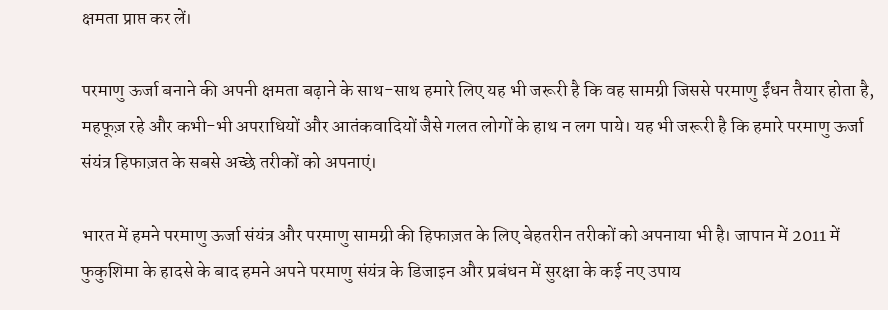क्षमता प्राप्त कर लें।

परमाणु ऊर्जा बनाने की अपनी क्षमता बढ़ाने के साथ-साथ हमारे लिए यह भी जरूरी है कि वह सामग्री जिससे परमाणु ईंधन तैयार होता है, महफूज़ रहे और कभी-भी अपराधियों और आतंकवादियों जैसे गलत लोगों के हाथ न लग पाये। यह भी जरूरी है कि हमारे परमाणु ऊर्जा संयंत्र हिफाज़त के सबसे अच्छे तरीकों को अपनाएं।

भारत में हमने परमाणु ऊर्जा संयंत्र और परमाणु सामग्री की हिफाज़त के लिए बेहतरीन तरीकों को अपनाया भी है। जापान में 2011 में फुकुशिमा के हादसे के बाद हमने अपने परमाणु संयंत्र के डिजाइन और प्रबंधन में सुरक्षा के कई नए उपाय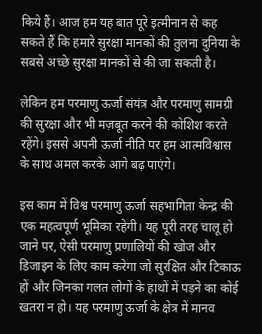किये हैं। आज हम यह बात पूरे इत्मीनान से कह सकते हैं कि हमारे सुरक्षा मानकों की तुलना दुनिया के सबसे अच्छे सुरक्षा मानकों से की जा सकती है।

लेकिन हम परमाणु ऊर्जा संयंत्र और परमाणु सामग्री की सुरक्षा और भी मज़बूत करने की कोशिश करते रहेंगे। इससे अपनी ऊर्जा नीति पर हम आत्मविश्वास के साथ अमल करके आगे बढ़ पाएंगे।

इस काम में विश्व परमाणु ऊर्जा सहभागिता केन्द्र की एक महत्वपूर्ण भूमिका रहेगी। यह पूरी तरह चालू हो जाने पर, ऐसी परमाणु प्रणालियों की खोज और डिजाइन के लिए काम करेगा जो सुरक्षित और टिकाऊ हों और जिनका गलत लोगों के हाथों में पड़ने का कोई खतरा न हो। यह परमाणु ऊर्जा के क्षेत्र में मानव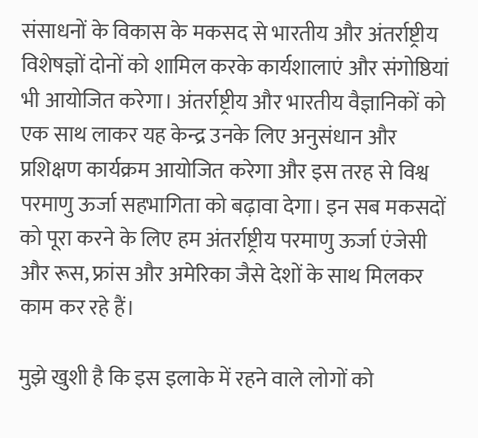संसाधनों के विकास के मकसद से भारतीय और अंतर्राष्ट्रीय विशेषज्ञों दोनों को शामिल करके कार्यशालाएं और संगोष्ठियां भी आयोजित करेगा। अंतर्राष्ट्रीय और भारतीय वैज्ञानिकों को एक साथ लाकर यह केन्द्र उनके लिए अनुसंधान और प्रशिक्षण कार्यक्रम आयोजित करेगा और इस तरह से विश्व परमाणु ऊर्जा सहभागिता को बढ़ावा देगा। इन सब मकसदों को पूरा करने के लिए हम अंतर्राष्ट्रीय परमाणु ऊर्जा एंजेसी और रूस, फ्रांस और अमेरिका जैसे देशों के साथ मिलकर काम कर रहे हैं।

मुझे खुशी है कि इस इलाके में रहने वाले लोगों को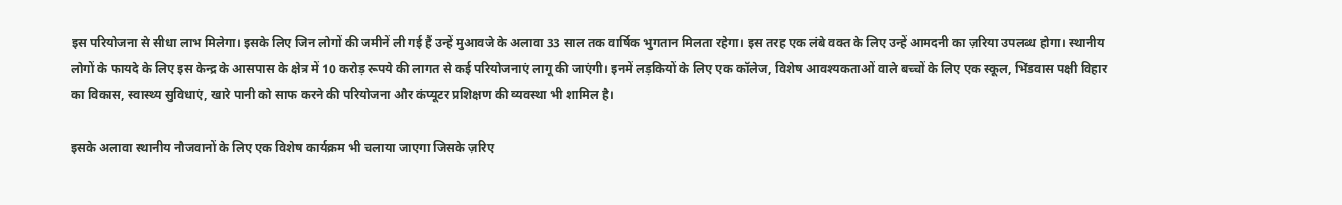इस परियोजना से सीधा लाभ मिलेगा। इसके लिए जिन लोगों की जमीनें ली गई हैं उन्हें मुआवजे के अलावा 33 साल तक वार्षिक भुगतान मिलता रहेगा। इस तरह एक लंबे वक्त के लिए उन्हें आमदनी का ज़रिया उपलब्ध होगा। स्थानीय लोगों के फायदे के लिए इस केन्द्र के आसपास के क्षेत्र में 10 करोड़ रूपये की लागत से कई परियोजनाएं लागू की जाएंगी। इनमें लड़कियों के लिए एक कॉलेज, विशेष आवश्यकताओं वाले बच्चों के लिए एक स्कूल, भिंडवास पक्षी विहार का विकास, स्वास्थ्य सुविधाएं, खारे पानी को साफ करने की परियोजना और कंप्यूटर प्रशिक्षण की व्यवस्था भी शामिल है।

इसके अलावा स्थानीय नौजवानों के लिए एक विशेष कार्यक्रम भी चलाया जाएगा जिसके ज़रिए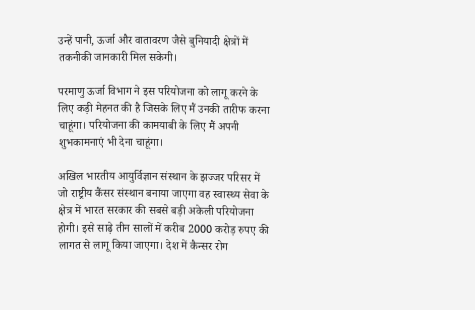उन्हें पानी, ऊर्जा और वातावरण जैसे बुनियादी क्षेत्रों में तकनीकी जानकारी मि‍ल सकेगी।

परमाणु ऊर्जा विभाग ने इस परियोजना को लागू करने के लिए कड़ी मेहनत की है जिसके लिए मैं उनकी तारीफ करना चाहूंगा। परियोजना की कामयाबी के लिए मैं अपनी शुभकामनाएं भी देना चाहूंगा।

अखिल भारतीय आयुर्विज्ञान संस्थान के झज्जर परिसर में जो राष्ट्रीय कैंसर संस्थान बनाया जाएगा वह स्वास्थ्य सेवा के क्षेत्र में भारत सरकार की सबसे बड़ी अकेली परियोजना होगी। इसे साढ़े तीन सालों में करीब 2000 करोड़ रुपए की लागत से लागू किया जाएगा। देश में कैन्सर रोग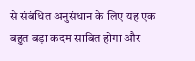से संबंधित अनुसंधान के लिए यह एक बहुत बड़ा कदम साबित होगा और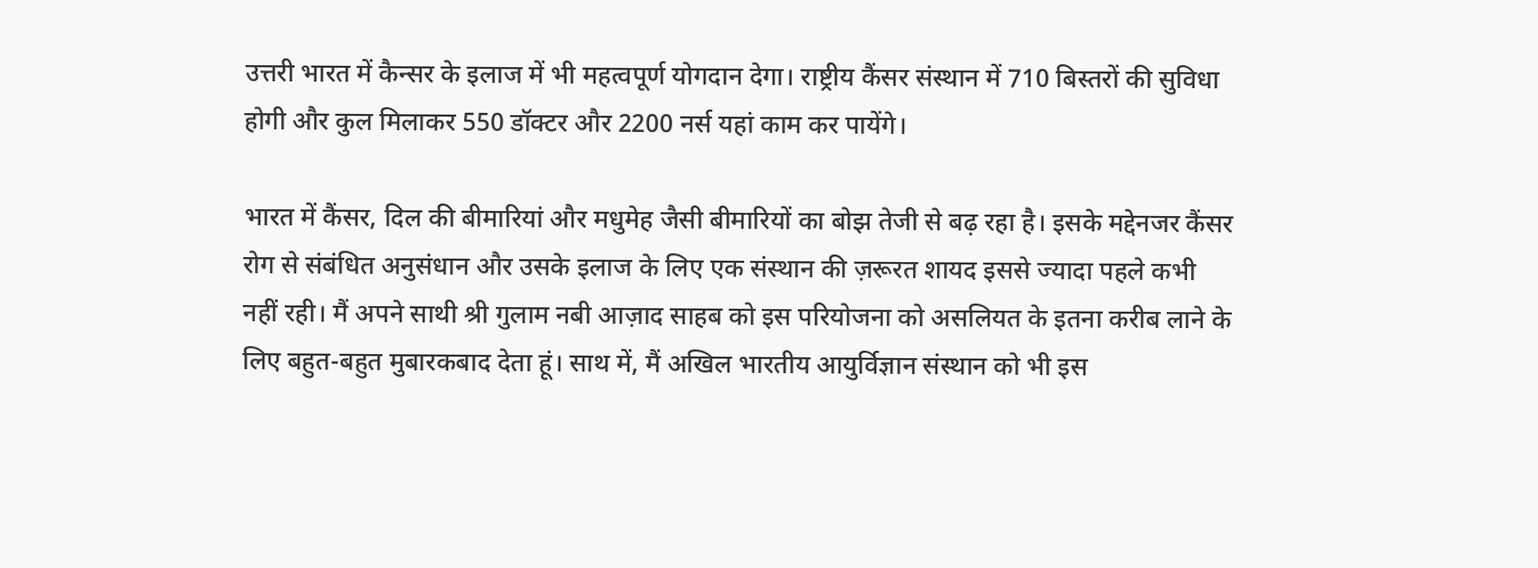उत्तरी भारत में कैन्सर के इलाज में भी महत्वपूर्ण योगदान देगा। राष्ट्रीय कैंसर संस्थान में 710 बिस्तरों की सुविधा होगी और कुल मिलाकर 550 डॉक्टर और 2200 नर्स यहां काम कर पायेंगे।

भारत में कैंसर, दिल की बीमारियां और मधुमेह जैसी बीमारियों का बोझ तेजी से बढ़ रहा है। इसके मद्देनजर कैंसर रोग से संबंधित अनुसंधान और उसके इलाज के लिए एक संस्थान की ज़रूरत शायद इससे ज्यादा पहले कभी नहीं रही। मैं अपने साथी श्री गुलाम नबी आज़ाद साहब को इस परियोजना को असलियत के इतना करीब लाने के लिए बहुत-बहुत मुबारकबाद देता हूं। साथ में, मैं अखिल भारतीय आयुर्विज्ञान संस्थान को भी इस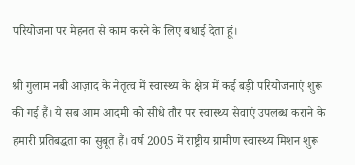परियोजना पर मेहनत से काम करने के लिए बधाई देता हूं।

श्री गुलाम नबी आज़ाद के नेतृत्व में स्वास्थ्य के क्षेत्र में कई बड़ी परियोजनाएं शुरू की गई हैं। ये सब आम आदमी को सीधे तौर पर स्वास्थ्य सेवाएं उपलब्ध कराने के हमारी प्रतिबद्धता का सुबूत हैं। वर्ष 2005 में राष्ट्रीय ग्रामीण स्वास्थ्य मिशन शुरू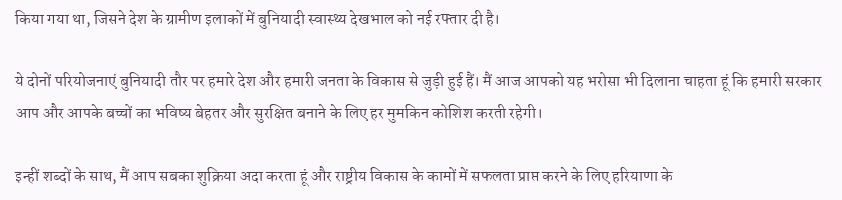किया गया था, जिसने देश के ग्रामीण इलाकों में बुनियादी स्वास्थ्य देखभाल को नई रफ्तार दी है।

ये दोनों परियोजनाएं बुनियादी तौर पर हमारे देश और हमारी जनता के विकास से जुड़ी हुई हैं। मैं आज आपको यह भरोसा भी दिलाना चाहता हूं कि हमारी सरकार आप और आपके बच्चों का भविष्य बेहतर और सुरक्षित बनाने के लिए हर मुमकिन कोशिश करती रहेगी।

इन्हीं शब्दों के साथ, मैं आप सबका शुक्रिया अदा करता हूं और राष्ट्रीय विकास के कामों में सफलता प्राप्त करने के लिए हरियाणा के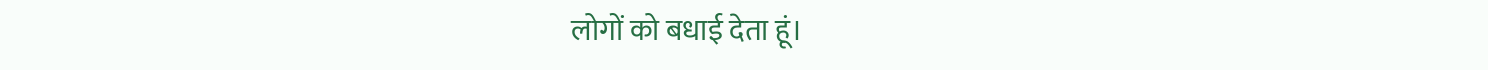लोगों को बधाई देता हूं।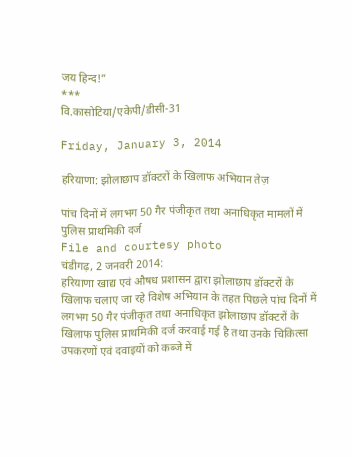जय हिन्द!”
***
वि.कासोटिया/एकेपी/डीसी-31

Friday, January 3, 2014

हरियाणा: झोलाछाप डॉक्टरों के खिलाफ अभियान तेज़

पांच दिनों में लगभग 50 गैर पंजीकृत तथा अनाधिकृत मामलों में पुलिस प्राथमिकी दर्ज
File and courtesy photo
चंडीगढ़, 2 जनवरी 2014:
हरियाणा खाद्य एवं औषध प्रशासन द्वारा झोलाछाप डॉक्टरों के खिलाफ चलाए जा रहे विशेष अभियान के तहत पिछले पांच दिनों में लगभग 50 गैर पंजीकृत तथा अनाधिकृत झोलाछाप डॉक्टरों के खिलाफ पुलिस प्राथमिकी दर्ज करवाई गई है तथा उनके चिकित्सा उपकरणों एवं दवाइयों को कब्जे में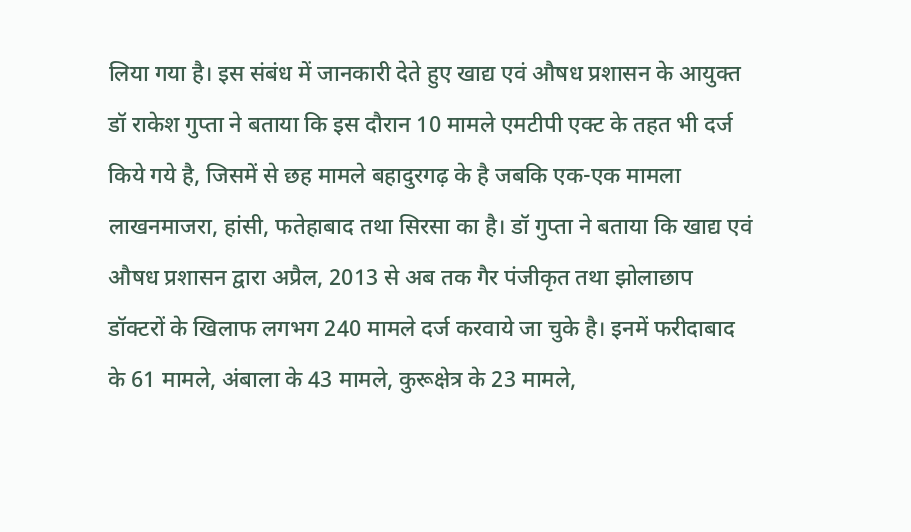लिया गया है। इस संबंध में जानकारी देते हुए खाद्य एवं औषध प्रशासन के आयुक्त डॉ राकेश गुप्ता ने बताया कि इस दौरान 10 मामले एमटीपी एक्ट के तहत भी दर्ज किये गये है, जिसमें से छह मामले बहादुरगढ़ के है जबकि एक-एक मामला लाखनमाजरा, हांसी, फतेहाबाद तथा सिरसा का है। डॉ गुप्ता ने बताया कि खाद्य एवं औषध प्रशासन द्वारा अप्रैल, 2013 से अब तक गैर पंजीकृत तथा झोलाछाप डॉक्टरों के खिलाफ लगभग 240 मामले दर्ज करवाये जा चुके है। इनमें फरीदाबाद के 61 मामले, अंबाला के 43 मामले, कुरूक्षेत्र के 23 मामले,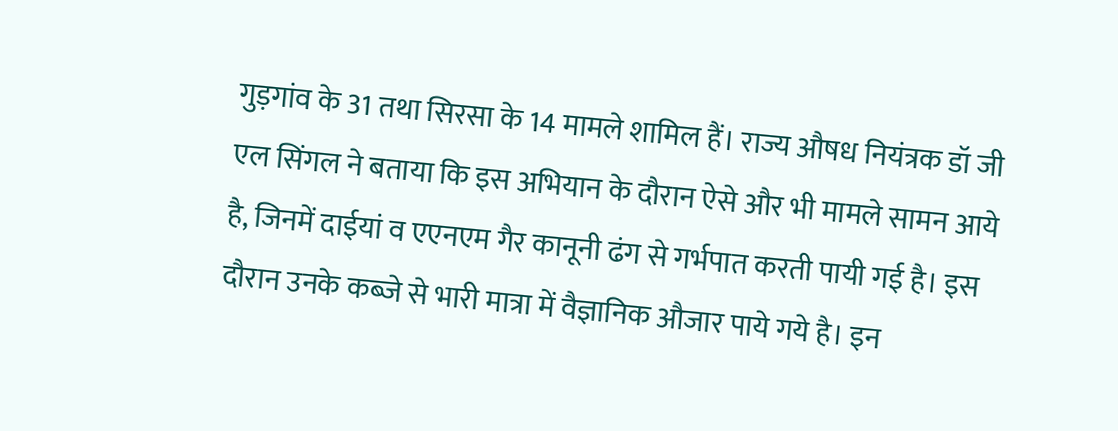गुड़गांव के 31 तथा सिरसा के 14 मामले शामिल हैं। राज्य औषध नियंत्रक डॉ जी एल सिंगल ने बताया कि इस अभियान के दौरान ऐसे और भी मामले सामन आये है, जिनमें दाईयां व एएनएम गैर कानूनी ढंग से गर्भपात करती पायी गई है। इस दौरान उनके कब्जे से भारी मात्रा में वैज्ञानिक औजार पाये गये है। इन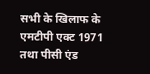सभी के खिलाफ के एमटीपी एक्ट 1971 तथा पीसी एंड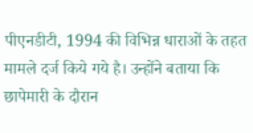पीएनडीटी, 1994 की विभिन्न धाराओं के तहत मामले दर्ज किये गये है। उन्होंने बताया कि छापेमारी के दौरान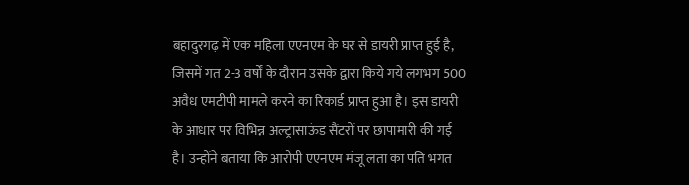बहादुरगढ़ में एक महिला एएनएम के घर से डायरी प्राप्त हुई है, जिसमें गत 2-3 वर्षों के दौरान उसके द्वारा किये गये लगभग 500 अवैध एमटीपी मामले करने का रिकार्ड प्राप्त हुआ है। इस डायरी के आधार पर विभिन्न अल्ट्रासाऊंड सैंटरों पर छापामारी की गई है। उन्होंने बताया कि आरोपी एएनएम मंजू लता का पति भगत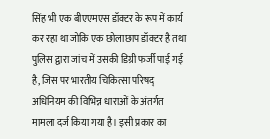सिंह भी एक बीएएमएस डॉक्टर के रूप में कार्य कर रहा था जोकि एक छोलाछाप डॉक्टर है तथा पुलिस द्वारा जांच में उसकी डिग्री फर्जी पाई गई है, जिस पर भारतीय चिकित्सा परिषद् अधिनियम की विभिन्न धाराओं के अंतर्गत मामला दर्ज किया गया है। इसी प्रकार का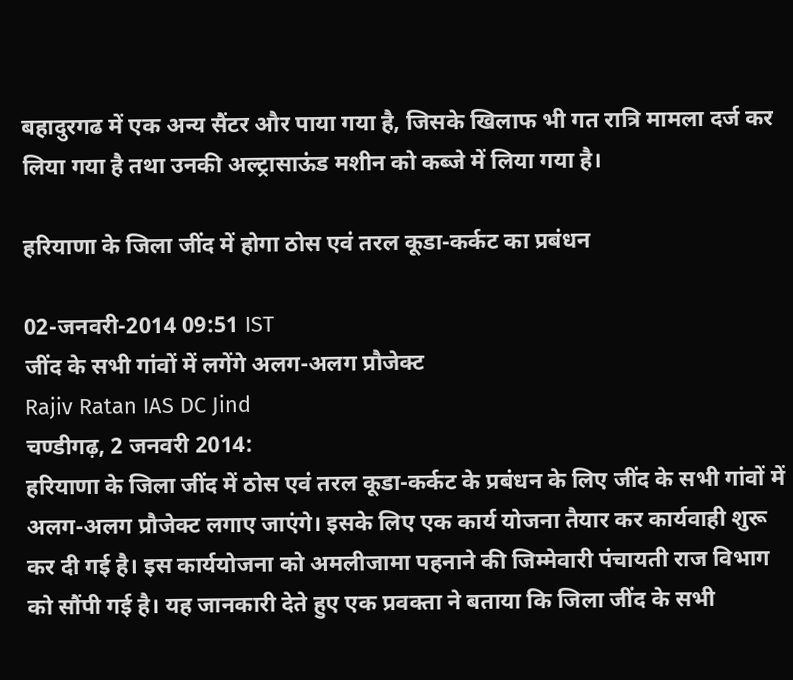बहादुरगढ में एक अन्य सैंटर और पाया गया है, जिसके खिलाफ भी गत रात्रि मामला दर्ज कर लिया गया है तथा उनकी अल्ट्रासाऊंड मशीन को कब्जे में लिया गया है।

हरियाणा के जिला जींद में होगा ठोस एवं तरल कूडा-कर्कट का प्रबंधन

02-जनवरी-2014 09:51 IST
जींद के सभी गांवों में लगेंगे अलग-अलग प्रौजेक्ट
Rajiv Ratan IAS DC Jind
चण्डीगढ़, 2 जनवरी 2014:
हरियाणा के जिला जींद में ठोस एवं तरल कूडा-कर्कट के प्रबंधन के लिए जींद के सभी गांवों में अलग-अलग प्रौजेक्ट लगाए जाएंगे। इसके लिए एक कार्य योजना तैयार कर कार्यवाही शुरू कर दी गई है। इस कार्ययोजना को अमलीजामा पहनाने की जिम्मेवारी पंचायती राज विभाग को सौंपी गई है। यह जानकारी देते हुए एक प्रवक्ता ने बताया कि जिला जींद के सभी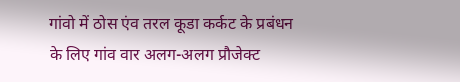गांवो में ठोस एंव तरल कूडा कर्कट के प्रबंधन के लिए गांव वार अलग-अलग प्रौजेक्ट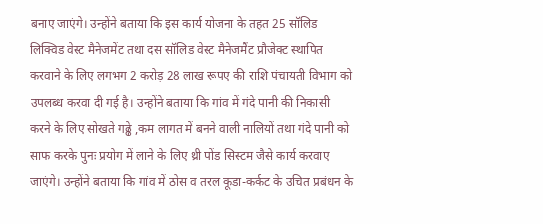बनाए जाएंगे। उन्होंने बताया कि इस कार्य योजना के तहत 25 सॉलिड लिक्विड वेस्ट मैनेजमेंट तथा दस सॉलिड वेस्ट मैनेजमैंट प्रौजेक्ट स्थापित करवाने के लिए लगभग 2 करोड़ 28 लाख रूपए की राशि पंचायती विभाग को उपलब्ध करवा दी गई है। उन्होंने बताया कि गांव में गंदे पानी की निकासी करने के लिए सोखते गढ्ढे ,कम लागत में बनने वाली नालियों तथा गंदे पानी को साफ करके पुनः प्रयोग में लाने के लिए थ्री पोंड सिस्टम जैसे कार्य करवाए जाएंगे। उन्होंने बताया कि गांव में ठोस व तरल कूडा-कर्कट के उचित प्रबंधन के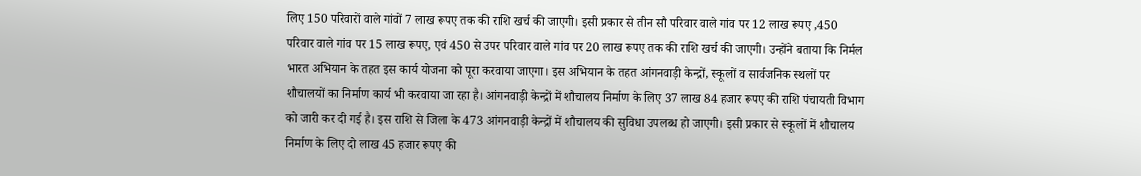लिए 150 परिवारों वाले गांवों 7 लाख रूपए तक की राशि खर्च की जाएगी। इसी प्रकार से तीन सौ परिवार वाले गांव पर 12 लाख रूपए ,450 परिवार वाले गांव पर 15 लाख रूपए, एवं 450 से उपर परिवार वाले गांव पर 20 लाख रूपए तक की राशि खर्च की जाएगी। उन्होंने बताया कि निर्मल भारत अभियान के तहत इस कार्य योजना को पूरा करवाया जाएगा। इस अभियान के तहत आंगनवाड़ी केन्द्रों, स्कूलों व सार्वजनिक स्थलों पर शौचालयों का निर्माण कार्य भी करवाया जा रहा है। आंगनवाड़ी केन्द्रों में शौचालय निर्माण के लिए 37 लाख 84 हजार रूपए की राशि पंचायती विभाग को जारी कर दी गई है। इस राशि से जिला के 473 आंगनवाड़ी केन्द्रों में शौचालय की सुविधा उपलब्ध हो जाएगी। इसी प्रकार से स्कूलों में शौचालय निर्माण के लिए दो लाख 45 हजार रूपए की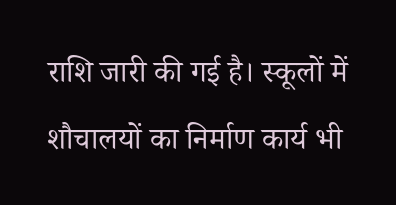राशि जारी की गई है। स्कूलों में शौचालयों का निर्माण कार्य भी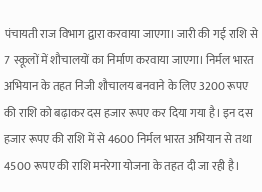पंचायती राज विभाग द्वारा करवाया जाएगा। जारी की गई राशि से 7 स्कूलों में शौचालयों का निर्माण करवाया जाएगा। निर्मल भारत अभियान के तहत निजी शौचालय बनवाने के लिए 3200 रूपए की राशि को बढ़ाकर दस हजार रूपए कर दिया गया है। इन दस हजार रूपए की राशि में से 4600 निर्मल भारत अभियान से तथा 4500 रूपए की राशि मनरेगा योजना के तहत दी जा रही है।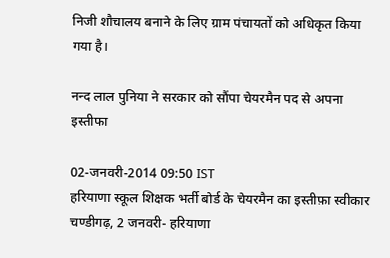निजी शौचालय बनाने के लिए ग्राम पंचायतों को अधिकृत किया गया है।

नन्द लाल पुनिया ने सरकार को सौंपा चेयरमैन पद से अपना इस्तीफा

02-जनवरी-2014 09:50 IST
हरियाणा स्कूल शिक्षक भर्ती बोर्ड के चेयरमैन का इस्तीफ़ा स्वीकार
चण्डीगढ़, 2 जनवरी- हरियाणा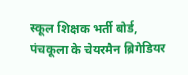स्कूल शिक्षक भर्ती बोर्ड, पंचकूला के चेयरमैन ब्रिगेडियर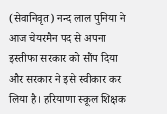(सेवानिवृत) नन्द लाल पुनिया ने आज चेयरमैन पद से अपना इस्तीफा सरकार को सौंप दिया और सरकार ने इसे स्वीकार कर लिया है। हरियाणा स्कूल शिक्षक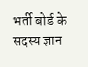भर्ती बोर्ड के सदस्य ज्ञान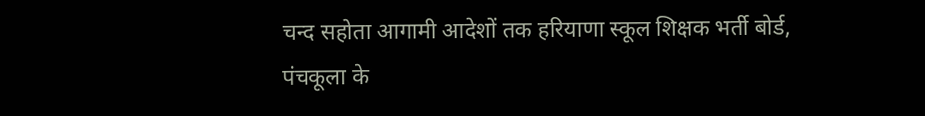चन्द सहोता आगामी आदेशों तक हरियाणा स्कूल शिक्षक भर्ती बोर्ड, पंचकूला के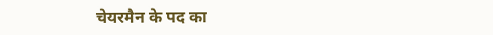चेयरमैन के पद का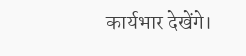कार्यभार देखेंगे।